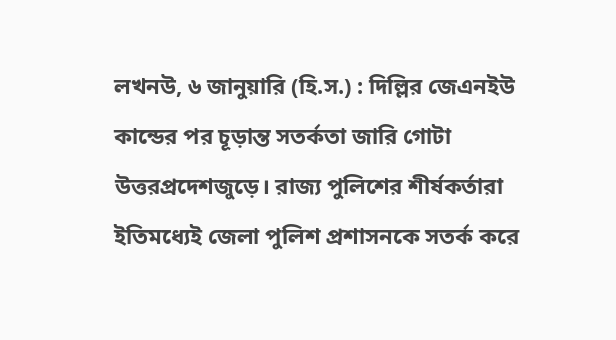লখনউ, ৬ জানুয়ারি (হি.স.) : দিল্লির জেএনইউ কান্ডের পর চূড়ান্ত সতর্কতা জারি গোটা উত্তরপ্রদেশজুড়ে। রাজ্য পুলিশের শীর্ষকর্তারা ইতিমধ্যেই জেলা পুলিশ প্রশাসনকে সতর্ক করে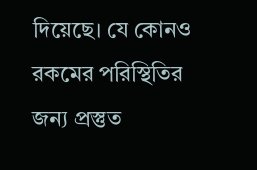দিয়েছে। যে কোনও রকমের পরিস্থিতির জন্য প্রস্তুত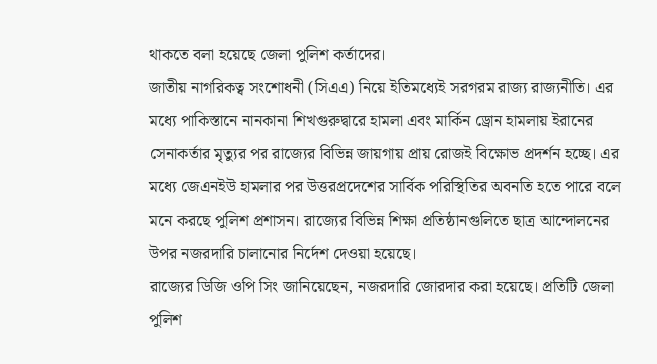থাকতে বলা হয়েছে জেলা পুলিশ কর্তাদের।
জাতীয় নাগরিকত্ব সংশোধনী (সিএএ) নিয়ে ইতিমধ্যেই সরগরম রাজ্য রাজ্যনীতি। এর মধ্যে পাকিস্তানে নানকানা শিখগুরুদ্বারে হামলা এবং মার্কিন ড্রোন হামলায় ইরানের সেনাকর্তার মৃত্যুর পর রাজ্যের বিভিন্ন জায়গায় প্রায় রোজই বিক্ষোভ প্রদর্শন হচ্ছে। এর মধ্যে জেএনইউ হামলার পর উত্তরপ্রদেশের সার্বিক পরিস্থিতির অবনতি হতে পারে বলে মনে করছে পুলিশ প্রশাসন। রাজ্যের বিভিন্ন শিক্ষা প্রতিষ্ঠানগুলিতে ছাত্র আন্দোলনের উপর নজরদারি চালানোর নির্দেশ দেওয়া হয়েছে।
রাজ্যের ডিজি ওপি সিং জানিয়েছেন, নজরদারি জোরদার করা হয়েছে। প্রতিটি জেলা পুলিশ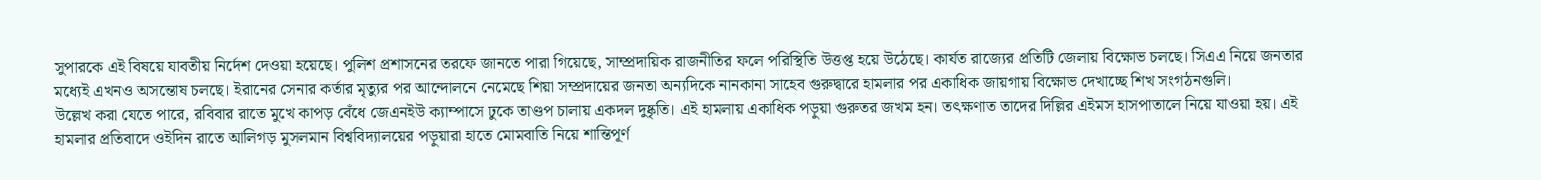সুপারকে এই বিষয়ে যাবতীয় নির্দেশ দেওয়া হয়েছে। পুলিশ প্রশাসনের তরফে জানতে পারা গিয়েছে, সাম্প্রদায়িক রাজনীতির ফলে পরিস্থিতি উত্তপ্ত হয়ে উঠেছে। কার্যত রাজ্যের প্রতিটি জেলায় বিক্ষোভ চলছে। সিএএ নিয়ে জনতার মধ্যেই এখনও অসন্তোষ চলছে। ইরানের সেনার কর্তার মৃত্যুর পর আন্দোলনে নেমেছে শিয়া সম্প্রদায়ের জনতা অন্যদিকে নানকানা সাহেব গুরুদ্বারে হামলার পর একাধিক জায়গায় বিক্ষোভ দেখাচ্ছে শিখ সংগঠনগুলি।
উল্লেখ করা যেতে পারে, রবিবার রাতে মুখে কাপড় বেঁধে জেএনইউ ক্যাম্পাসে ঢুকে তাণ্ডপ চালায় একদল দুষ্কৃতি। এই হামলায় একাধিক পড়ুয়া গুরুতর জখম হন। তৎক্ষণাত তাদের দিল্লির এইমস হাসপাতালে নিয়ে যাওয়া হয়। এই হামলার প্রতিবাদে ওইদিন রাতে আলিগড় মুসলমান বিশ্ববিদ্যালয়ের পড়ুয়ারা হাতে মোমবাতি নিয়ে শান্তিপূর্ণ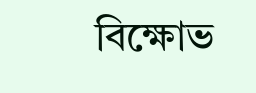বিক্ষোভ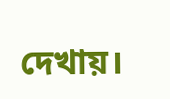দেখায়।